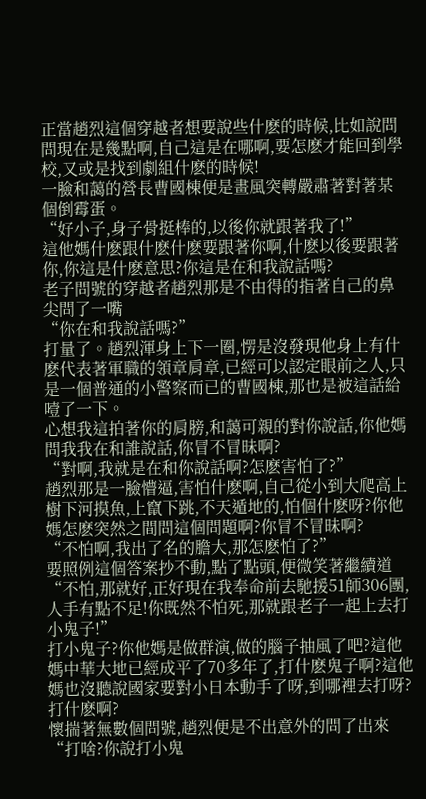正當趙烈這個穿越者想要說些什麽的時候,比如說問問現在是幾點啊,自己這是在哪啊,要怎麽才能回到學校,又或是找到劇組什麽的時候!
一臉和藹的營長曹國棟便是畫風突轉嚴肅著對著某個倒霉蛋。
“好小子,身子骨挺棒的,以後你就跟著我了!”
這他媽什麽跟什麽什麽要跟著你啊,什麽以後要跟著你,你這是什麽意思?你這是在和我說話嗎?
老子問號的穿越者趙烈那是不由得的指著自己的鼻尖問了一嘴
“你在和我說話嗎?”
打量了。趙烈渾身上下一圈,愣是沒發現他身上有什麽代表著軍職的領章肩章,已經可以認定眼前之人,只是一個普通的小警察而已的曹國棟,那也是被這話給噎了一下。
心想我這拍著你的肩膀,和藹可親的對你說話,你他媽問我我在和誰說話,你冒不冒昧啊?
“對啊,我就是在和你說話啊?怎麽害怕了?”
趙烈那是一臉懵逼,害怕什麽啊,自己從小到大爬高上樹下河摸魚,上竄下跳,不天遁地的,怕個什麽呀?你他媽怎麽突然之間問這個問題啊?你冒不冒昧啊?
“不怕啊,我出了名的膽大,那怎麽怕了?”
要照例這個答案抄不動,點了點頭,便微笑著繼續道
“不怕,那就好,正好現在我奉命前去馳援51師306團,人手有點不足!你既然不怕死,那就跟老子一起上去打小鬼子!”
打小鬼子?你他媽是做群演,做的腦子抽風了吧?這他媽中華大地已經成平了70多年了,打什麽鬼子啊?這他媽也沒聽說國家要對小日本動手了呀,到哪裡去打呀?打什麽啊?
懷揣著無數個問號,趙烈便是不出意外的問了出來
“打啥?你說打小鬼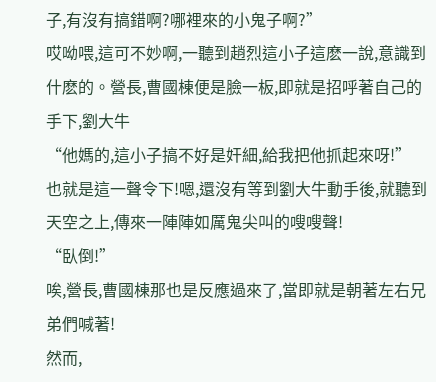子,有沒有搞錯啊?哪裡來的小鬼子啊?”
哎呦喂,這可不妙啊,一聽到趙烈這小子這麽一說,意識到什麽的。營長,曹國棟便是臉一板,即就是招呼著自己的手下,劉大牛
“他媽的,這小子搞不好是奸細,給我把他抓起來呀!”
也就是這一聲令下!嗯,還沒有等到劉大牛動手後,就聽到天空之上,傳來一陣陣如厲鬼尖叫的嗖嗖聲!
“臥倒!”
唉,營長,曹國棟那也是反應過來了,當即就是朝著左右兄弟們喊著!
然而,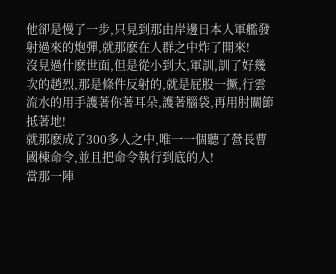他卻是慢了一步,只見到那由岸邊日本人軍艦發射過來的炮彈,就那麽在人群之中炸了開來!
沒見過什麽世面,但是從小到大,軍訓,訓了好幾次的趙烈,那是條件反射的,就是屁股一撅,行雲流水的用手護著你著耳朵,護著腦袋,再用肘關節抵著地!
就那麽成了300多人之中,唯一一個聽了營長曹國棟命令,並且把命令執行到底的人!
當那一陣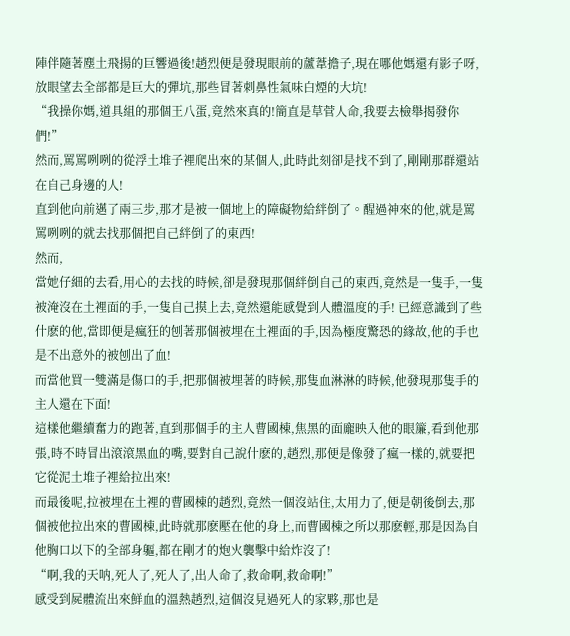陣伴隨著塵土飛揚的巨響過後!趙烈便是發現眼前的蘆葦擔子,現在哪他媽還有影子呀,放眼望去全部都是巨大的彈坑,那些冒著刺鼻性氣味白煙的大坑!
“我操你媽,道具組的那個王八蛋,竟然來真的!簡直是草菅人命,我要去檢舉揭發你們!”
然而,罵罵咧咧的從浮土堆子裡爬出來的某個人,此時此刻卻是找不到了,剛剛那群還站在自己身邊的人!
直到他向前邁了兩三步,那才是被一個地上的障礙物給絆倒了。醒過神來的他,就是罵罵咧咧的就去找那個把自己絆倒了的東西!
然而,
當她仔細的去看,用心的去找的時候,卻是發現那個絆倒自己的東西,竟然是一隻手,一隻被淹沒在土裡面的手,一隻自己摸上去,竟然還能感覺到人體溫度的手! 已經意識到了些什麽的他,當即便是瘋狂的刨著那個被埋在土裡面的手,因為極度驚恐的緣故,他的手也是不出意外的被刨出了血!
而當他買一雙滿是傷口的手,把那個被埋著的時候,那隻血淋淋的時候,他發現那隻手的主人還在下面!
這樣他繼續奮力的跑著,直到那個手的主人曹國棟,焦黑的面龐映入他的眼簾,看到他那張,時不時冒出滾滾黑血的嘴,要對自己說什麽的,趙烈,那便是像發了瘋一樣的,就要把它從泥土堆子裡給拉出來!
而最後呢,拉被埋在土裡的曹國棟的趙烈,竟然一個沒站住,太用力了,便是朝後倒去,那個被他拉出來的曹國棟,此時就那麽壓在他的身上,而曹國棟之所以那麽輕,那是因為自他胸口以下的全部身軀,都在剛才的炮火襲擊中給炸沒了!
“啊,我的天呐,死人了,死人了,出人命了,救命啊,救命啊!”
感受到屍體流出來鮮血的溫熱趙烈,這個沒見過死人的家夥,那也是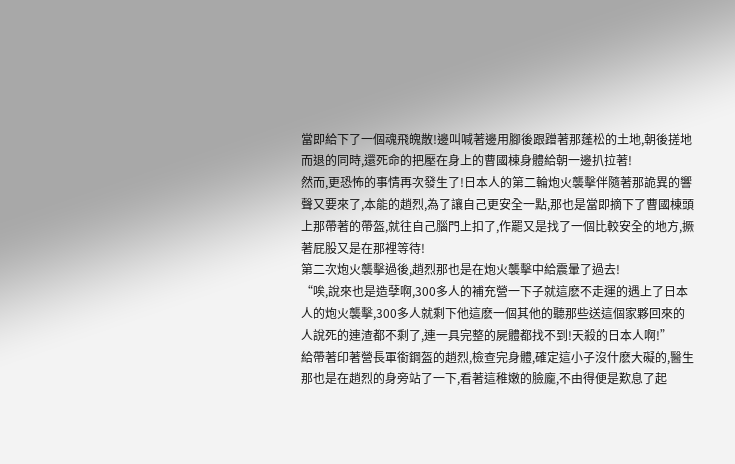當即給下了一個魂飛魄散!邊叫喊著邊用腳後跟蹭著那蓬松的土地,朝後搓地而退的同時,還死命的把壓在身上的曹國棟身體給朝一邊扒拉著!
然而,更恐怖的事情再次發生了!日本人的第二輪炮火襲擊伴隨著那詭異的響聲又要來了,本能的趙烈,為了讓自己更安全一點,那也是當即摘下了曹國棟頭上那帶著的帶盔,就往自己腦門上扣了,作罷又是找了一個比較安全的地方,撅著屁股又是在那裡等待!
第二次炮火襲擊過後,趙烈那也是在炮火襲擊中給震暈了過去!
“唉,說來也是造孽啊,300多人的補充營一下子就這麽不走運的遇上了日本人的炮火襲擊,300多人就剩下他這麽一個其他的聽那些送這個家夥回來的人說死的連渣都不剩了,連一具完整的屍體都找不到!天殺的日本人啊!”
給帶著印著營長軍銜鋼盔的趙烈,檢查完身體,確定這小子沒什麽大礙的,醫生那也是在趙烈的身旁站了一下,看著這稚嫩的臉龐,不由得便是歎息了起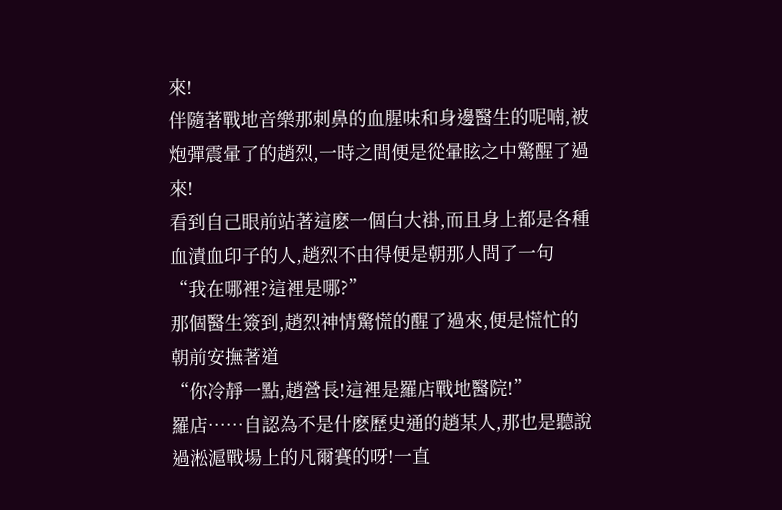來!
伴隨著戰地音樂那刺鼻的血腥味和身邊醫生的呢喃,被炮彈震暈了的趙烈,一時之間便是從暈眩之中驚醒了過來!
看到自己眼前站著這麽一個白大褂,而且身上都是各種血漬血印子的人,趙烈不由得便是朝那人問了一句
“我在哪裡?這裡是哪?”
那個醫生簽到,趙烈神情驚慌的醒了過來,便是慌忙的朝前安撫著道
“你冷靜一點,趙營長!這裡是羅店戰地醫院!”
羅店……自認為不是什麽歷史通的趙某人,那也是聽說過淞滬戰場上的凡爾賽的呀!一直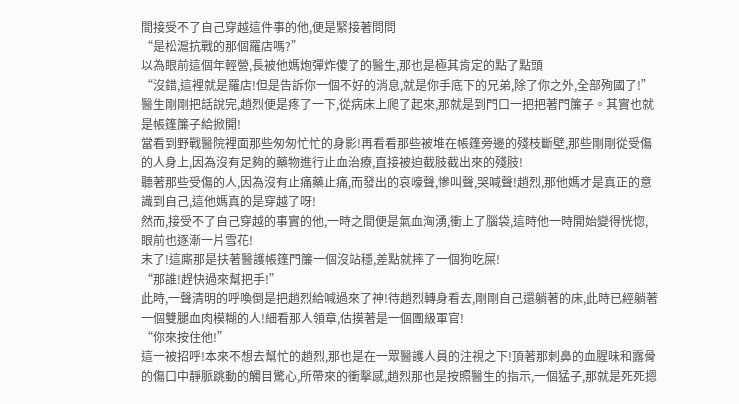間接受不了自己穿越這件事的他,便是緊接著問問
“是松滬抗戰的那個羅店嗎?”
以為眼前這個年輕營,長被他媽炮彈炸傻了的醫生,那也是極其肯定的點了點頭
“沒錯,這裡就是羅店!但是告訴你一個不好的消息,就是你手底下的兄弟,除了你之外,全部殉國了!”
醫生剛剛把話說完,趙烈便是疼了一下,從病床上爬了起來,那就是到門口一把把著門簾子。其實也就是帳篷簾子給掀開!
當看到野戰醫院裡面那些匆匆忙忙的身影!再看看那些被堆在帳篷旁邊的殘枝斷壁,那些剛剛從受傷的人身上,因為沒有足夠的藥物進行止血治療,直接被迫截肢截出來的殘肢!
聽著那些受傷的人,因為沒有止痛藥止痛,而發出的哀嚎聲,慘叫聲,哭喊聲!趙烈,那他媽才是真正的意識到自己,這他媽真的是穿越了呀!
然而,接受不了自己穿越的事實的他,一時之間便是氣血洶湧,衝上了腦袋,這時他一時開始變得恍惚,眼前也逐漸一片雪花!
末了!這廝那是扶著醫護帳篷門簾一個沒站穩,差點就摔了一個狗吃屎!
“那誰!趕快過來幫把手!”
此時,一聲清明的呼喚倒是把趙烈給喊過來了神!待趙烈轉身看去,剛剛自己還躺著的床,此時已經躺著一個雙腿血肉模糊的人!細看那人領章,估摸著是一個團級軍官!
“你來按住他!”
這一被招呼!本來不想去幫忙的趙烈,那也是在一眾醫護人員的注視之下!頂著那刺鼻的血腥味和露骨的傷口中靜脈跳動的觸目驚心,所帶來的衝擊感,趙烈那也是按照醫生的指示,一個猛子,那就是死死摁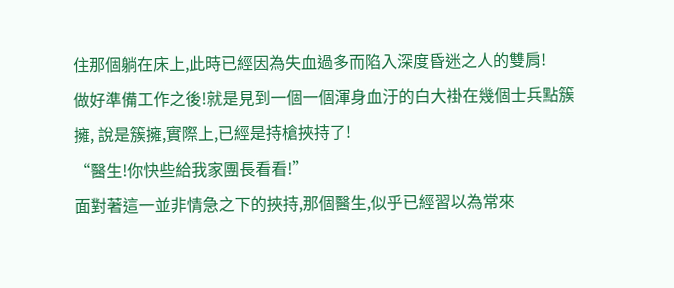住那個躺在床上,此時已經因為失血過多而陷入深度昏迷之人的雙肩!
做好準備工作之後!就是見到一個一個渾身血汙的白大褂在幾個士兵點簇擁, 說是簇擁,實際上,已經是持槍挾持了!
“醫生!你快些給我家團長看看!”
面對著這一並非情急之下的挾持,那個醫生,似乎已經習以為常來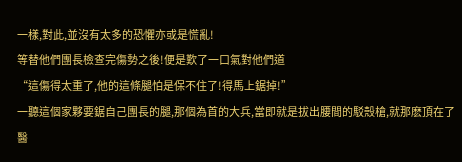一樣,對此,並沒有太多的恐懼亦或是慌亂!
等替他們團長檢查完傷勢之後!便是歎了一口氣對他們道
“這傷得太重了,他的這條腿怕是保不住了!得馬上鋸掉!”
一聽這個家夥要鋸自己團長的腿,那個為首的大兵,當即就是拔出腰間的駁殼槍,就那麽頂在了醫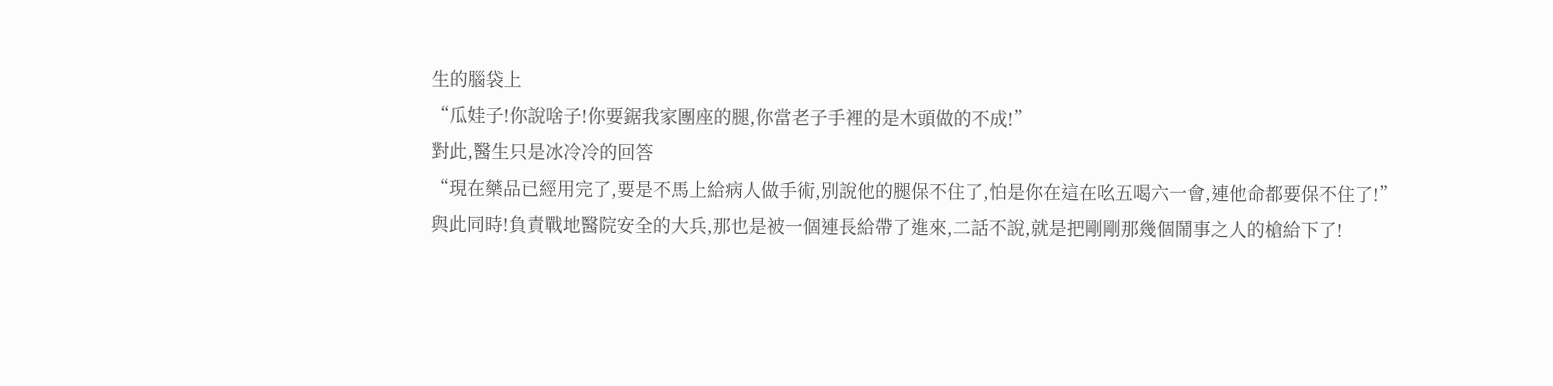生的腦袋上
“瓜娃子!你說啥子!你要鋸我家團座的腿,你當老子手裡的是木頭做的不成!”
對此,醫生只是冰冷冷的回答
“現在藥品已經用完了,要是不馬上給病人做手術,別說他的腿保不住了,怕是你在這在吆五喝六一會,連他命都要保不住了!”
與此同時!負責戰地醫院安全的大兵,那也是被一個連長給帶了進來,二話不說,就是把剛剛那幾個鬧事之人的槍給下了!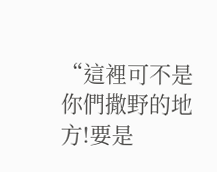“這裡可不是你們撒野的地方!要是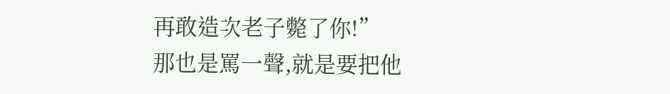再敢造次老子斃了你!”
那也是罵一聲,就是要把他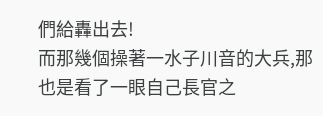們給轟出去!
而那幾個操著一水子川音的大兵,那也是看了一眼自己長官之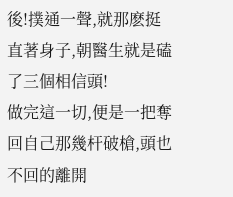後!撲通一聲,就那麽挺直著身子,朝醫生就是磕了三個相信頭!
做完這一切,便是一把奪回自己那幾杆破槍,頭也不回的離開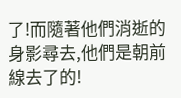了!而隨著他們消逝的身影尋去,他們是朝前線去了的!